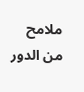ملامح من الدور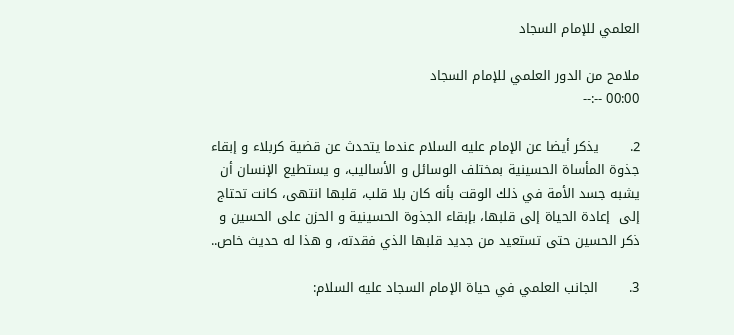العلمي للإمام السجاد

ملامح من الدور العلمي للإمام السجاد
00:00 --:--

2.       يذكر أيضا عن الإمام عليه السلام عندما يتحدث عن قضية كربلاء و إبقاء جذوة المأساة الحسينية بمختلف الوسائل و الأساليب، و يستطيع الإنسان أن يشبه جسد الأمة في ذلك الوقت بأنه كان بلا قلب، قلبها انتهى، كانت تحتاج إلى  إعادة الحياة إلى قلبها، بإبقاء الجذوة الحسينية و الحزن على الحسين و ذكر الحسين حتى تستعيد من جديد قلبها الذي فقدته، و هذا له حديث خاص..

3.       الجانب العلمي في حياة الإمام السجاد عليه السلام: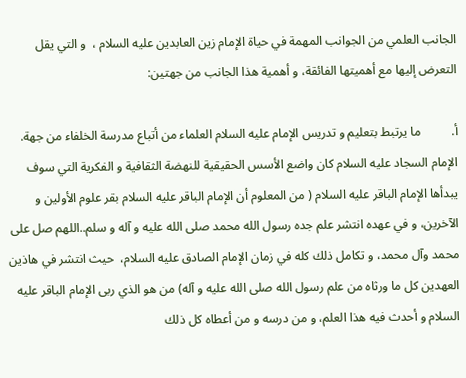الجانب العلمي من الجوانب المهمة في حياة الإمام زين العابدين عليه السلام ،  و التي يقل التعرض إليها مع أهميتها الفائقة، و أهمية هذا الجانب من جهتين:

أ‌.          ما يرتبط بتعليم و تدريس الإمام عليه السلام العلماء من أتباع مدرسة الخلفاء من جهة. الإمام السجاد عليه السلام كان واضع الأسس الحقيقية للنهضة الثقافية و الفكرية التي سوف يبدأها الإمام الباقر عليه السلام ( من المعلوم أن الإمام الباقر عليه السلام بقر علوم الأولين و الآخرين، و في عهده انتشر علم جده رسول الله محمد صلى الله عليه و آله و سلم..اللهم صل على محمد وآل محمد، و تكامل ذلك كله في زمان الإمام الصادق عليه السلام،  حيث انتشر في هاذين العهدين كل ما ورثاه من علم رسول الله صلى الله عليه و آله) من هو الذي ربى الإمام الباقر عليه السلام و أحدث فيه هذا العلم، و من درسه و من أعطاه كل ذلك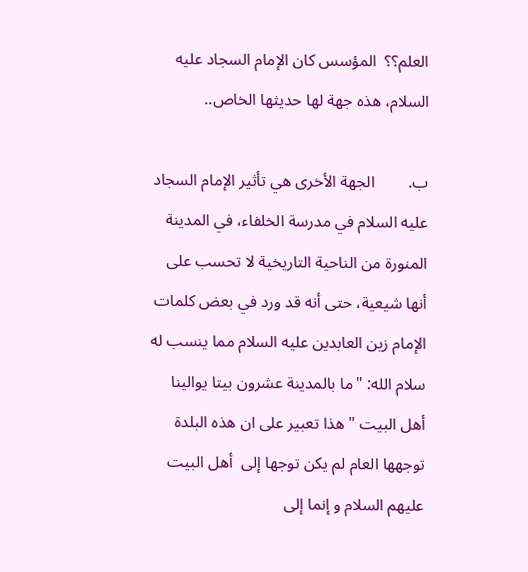العلم؟؟  المؤسس كان الإمام السجاد عليه السلام، هذه جهة لها حديثها الخاص..

ب‌.        الجهة الأخرى هي تأثير الإمام السجاد عليه السلام في مدرسة الخلفاء، في المدينة المنورة من الناحية التاريخية لا تحسب على أنها شيعية، حتى أنه قد ورد في بعض كلمات الإمام زين العابدين عليه السلام مما ينسب له سلام الله: "ما بالمدينة عشرون بيتا يوالينا أهل البيت " هذا تعبير على ان هذه البلدة توجهها العام لم يكن توجها إلى  أهل البيت عليهم السلام و إنما إلى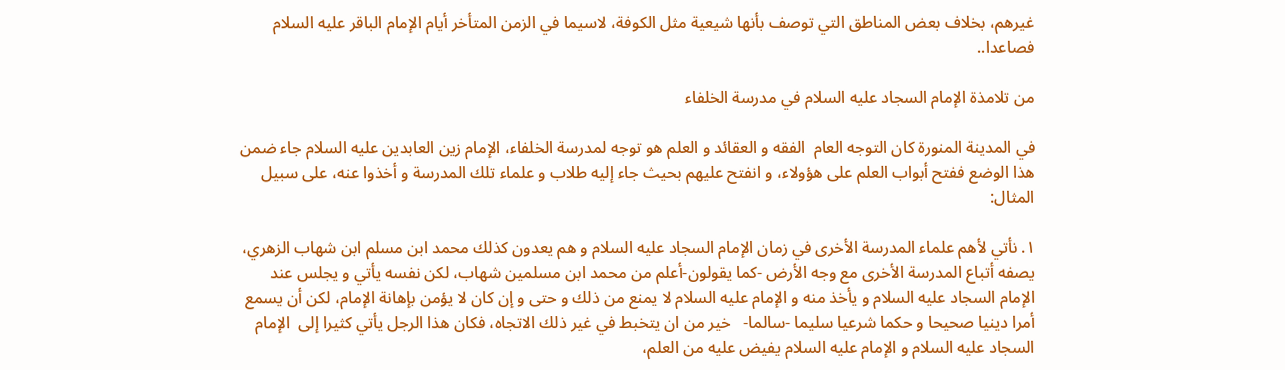غيرهم، بخلاف بعض المناطق التي توصف بأنها شيعية مثل الكوفة، لاسيما في الزمن المتأخر أيام الإمام الباقر عليه السلام فصاعدا..

من تلامذة الإمام السجاد عليه السلام في مدرسة الخلفاء

في المدينة المنورة كان التوجه العام  الفقه و العقائد و العلم هو توجه لمدرسة الخلفاء، الإمام زين العابدين عليه السلام جاء ضمن هذا الوضع ففتح أبواب العلم على هؤولاء، و انفتح عليهم بحيث جاء إليه طلاب و علماء تلك المدرسة و أخذوا عنه، على سبيل المثال:

١. نأتي لأهم علماء المدرسة الأخرى في زمان الإمام السجاد عليه السلام و هم يعدون كذلك محمد ابن مسلم ابن شهاب الزهري، يصفه أتباع المدرسة الأخرى مع وجه الأرض -كما يقولون-أعلم من محمد ابن مسلمين شهاب، لكن نفسه يأتي و يجلس عند الإمام السجاد عليه السلام و يأخذ منه و الإمام عليه السلام لا يمنع من ذلك و حتى و إن كان لا يؤمن بإهانة الإمام، لكن أن يسمع أمرا دينيا صحيحا و حكما شرعيا سليما -سالما-   خير من ان يتخبط في غير ذلك الاتجاه، فكان هذا الرجل يأتي كثيرا إلى  الإمام السجاد عليه السلام و الإمام عليه السلام يفيض عليه من العلم،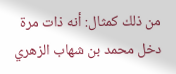من ذلك كمثال: أنه ذات مرة دخل محمد بن شهاب الزهري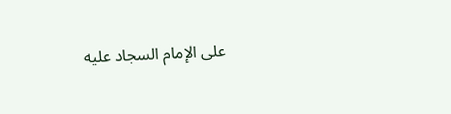على الإمام السجاد عليه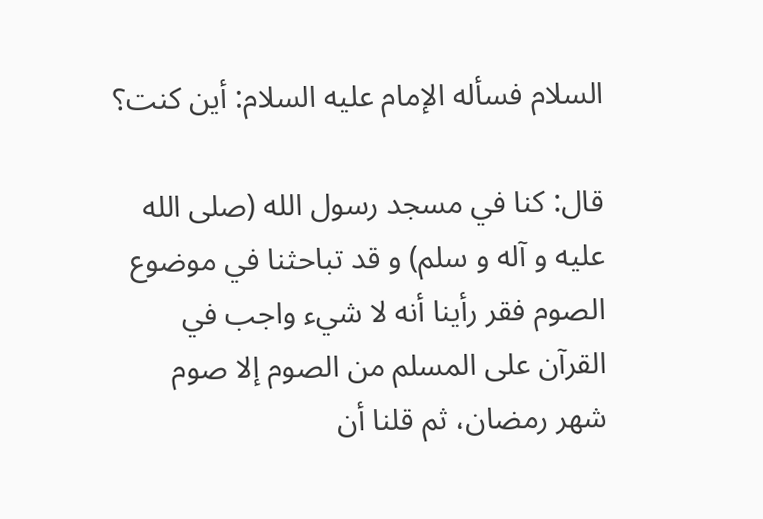السلام فسأله الإمام عليه السلام: أين كنت؟

قال: كنا في مسجد رسول الله (صلى الله عليه و آله و سلم) و قد تباحثنا في موضوع الصوم فقر رأينا أنه لا شيء واجب في القرآن على المسلم من الصوم إلا صوم شهر رمضان، ثم قلنا أن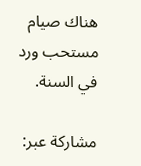هناك صيام مستحب ورد في السنة.

مشاركة عبر: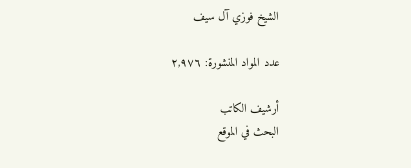الشيخ فوزي آل سيف

عدد المواد المنشورة: ٢,٩٧٦

أرشيف الكاتب
البحث في الموقع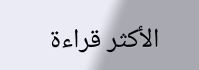الأكثر قراءة